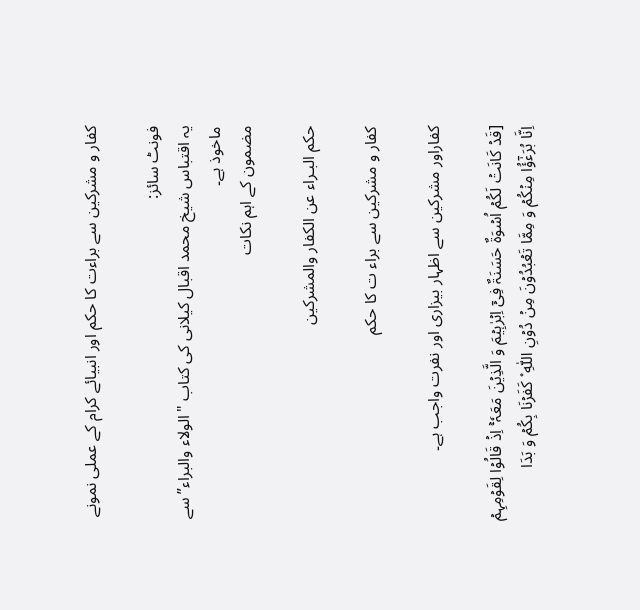کفار و مشرکین سے براءت کا حکم اور انبیائے کرام کے عملی نمونے

فونٹ سائز:
یہ اقتباس شیخ محمد اقبال کیلانی کی کتاب "الولاء والبراء” سے ماخوذ ہے۔
مضمون کے اہم نکات

حکم البـراء عن الکفار والمشرکین

کفار و مشرکین سے براء ت کا حکم

کفاراور مشرکین سے اظہار بیزاری اور نفرت واجب ہے۔

[قَدۡ کَانَتۡ لَکُمۡ اُسۡوَۃٌ حَسَنَۃٌ فِیۡۤ اِبۡرٰہِیۡمَ وَ الَّذِیۡنَ مَعَہٗ ۚ اِذۡ قَالُوۡا لِقَوۡمِہِمۡ اِنَّا بُرَءٰٓؤُا مِنۡکُمۡ وَ مِمَّا تَعۡبُدُوۡنَ مِنۡ دُوۡنِ اللّٰہِ ۫ کَفَرۡنَا بِکُمۡ وَ بَدَا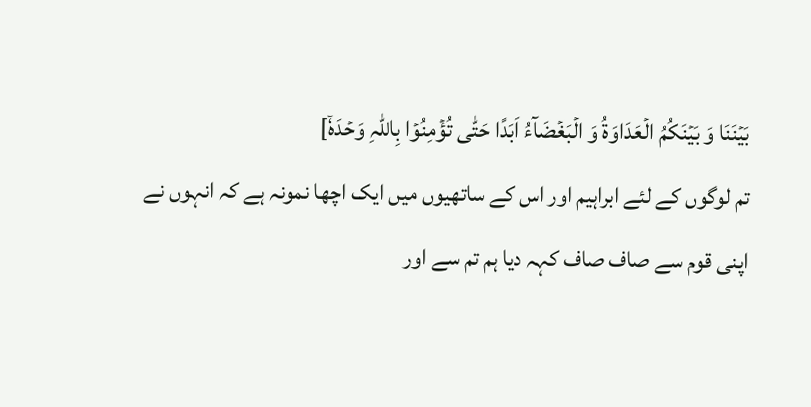بَیۡنَنَا وَ بَیۡنَکُمُ الۡعَدَاوَۃُ وَ الۡبَغۡضَآءُ اَبَدًا حَتّٰی تُؤۡمِنُوۡا بِاللّٰہِ وَحۡدَہٗۤ]
تم لوگوں کے لئے ابراہیم اور اس کے ساتھیوں میں ایک اچھا نمونہ ہے کہ انہوں نے اپنی قوم سے صاف صاف کہہ دیا ہم تم سے اور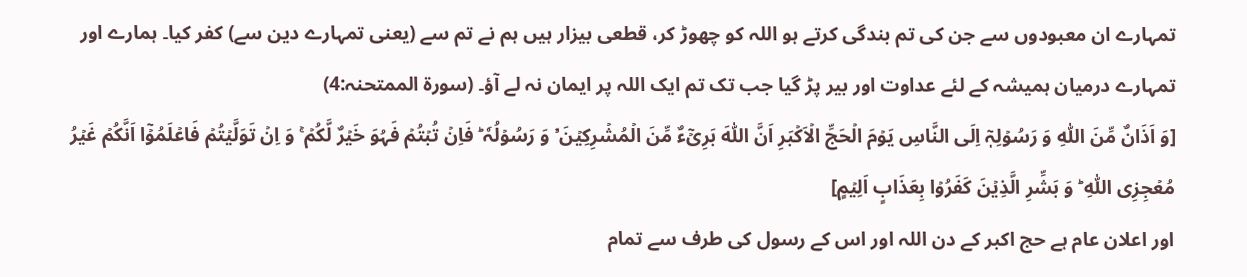تمہارے ان معبودوں سے جن کی تم بندگی کرتے ہو اللہ کو چھوڑ کر، قطعی بیزار ہیں ہم نے تم سے (یعنی تمہارے دین سے) کفر کیا۔ ہمارے اور تمہارے درمیان ہمیشہ کے لئے عداوت اور بیر پڑ گیا جب تک تم ایک اللہ پر ایمان نہ لے آؤ۔ (سورۃ الممتحنہ:4)
[وَ اَذَانٌ مِّنَ اللّٰہِ وَ رَسُوۡلِہٖۤ اِلَی النَّاسِ یَوۡمَ الۡحَجِّ الۡاَکۡبَرِ اَنَّ اللّٰہَ بَرِیۡٓءٌ مِّنَ الۡمُشۡرِکِیۡنَ ۬ۙ وَ رَسُوۡلُہٗ ؕ فَاِنۡ تُبۡتُمۡ فَہُوَ خَیۡرٌ لَّکُمۡ ۚ وَ اِنۡ تَوَلَّیۡتُمۡ فَاعۡلَمُوۡۤا اَنَّکُمۡ غَیۡرُ مُعۡجِزِی اللّٰہِ ؕ وَ بَشِّرِ الَّذِیۡنَ کَفَرُوۡا بِعَذَابٍ اَلِیۡمٍ]
اور اعلان عام ہے حج اکبر کے دن اللہ اور اس کے رسول کی طرف سے تمام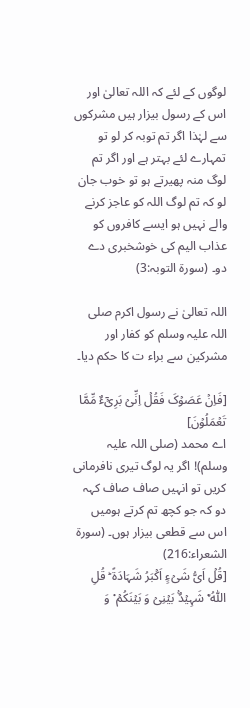لوگوں کے لئے کہ اللہ تعالیٰ اور اس کے رسول بیزار ہیں مشرکوں سے لہٰذا اگر تم توبہ کر لو تو تمہارے لئے بہتر ہے اور اگر تم لوگ منہ پھیرتے ہو تو خوب جان لو کہ تم لوگ اللہ کو عاجز کرنے والے نہیں ہو ایسے کافروں کو عذاب الیم کی خوشخبری دے دو۔ (سورۃ التوبہ:3)

اللہ تعالیٰ نے رسول اکرم صلی اللہ علیہ وسلم کو کفار اور مشرکین سے براء ت کا حکم دیا۔

[فَاِنۡ عَصَوۡکَ فَقُلۡ اِنِّیۡ بَرِیۡٓءٌ مِّمَّا تَعۡمَلُوۡنَ]
اے محمد (صلی اللہ علیہ وسلم)! اگر یہ لوگ تیری نافرمانی کریں تو انہیں صاف صاف کہہ دو کہ جو کچھ تم کرتے ہومیں اس سے قطعی بیزار ہوں۔ (سورۃ الشعراء:216)
[قُلۡ اَیُّ شَیۡءٍ اَکۡبَرُ شَہَادَۃً ؕ قُلِ اللّٰہُ ۟ۙ شَہِیۡدٌۢ بَیۡنِیۡ وَ بَیۡنَکُمۡ ۟ وَ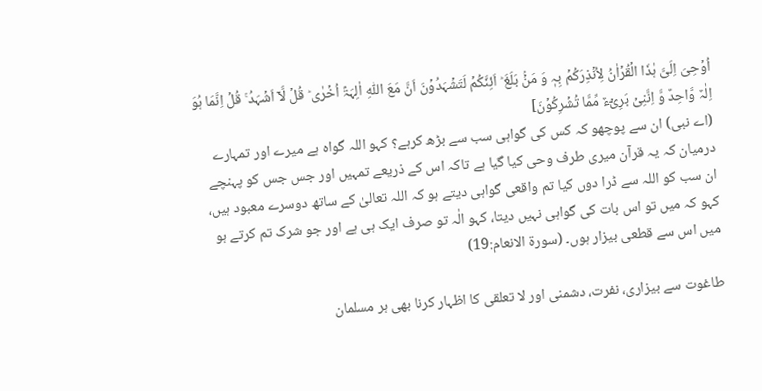اُوۡحِیَ اِلَیَّ ہٰذَا الۡقُرۡاٰنُ لِاُنۡذِرَکُمۡ بِہٖ وَ مَنۡۢ بَلَغَ ؕ اَئِنَّکُمۡ لَتَشۡہَدُوۡنَ اَنَّ مَعَ اللّٰہِ اٰلِہَۃً اُخۡرٰی ؕ قُلۡ لَّاۤ اَشۡہَدُ ۚ قُلۡ اِنَّمَا ہُوَ اِلٰہٌ وَّاحِدٌ وَّ اِنَّنِیۡ بَرِیۡٓءٌ مِّمَّا تُشۡرِکُوۡنَ]
(اے نبی) ان سے پوچھو کہ کس کی گواہی سب سے بڑھ کرہے؟ کہو اللہ گواہ ہے میرے اور تمہارے درمیان کہ یہ قرآن میری طرف وحی کیا گیا ہے تاکہ اس کے ذریعے تمہیں اور جس جس کو پہنچے ان سب کو اللہ سے ڈرا دوں کیا تم واقعی گواہی دیتے ہو کہ اللہ تعالیٰ کے ساتھ دوسرے معبود ہیں، کہو کہ میں تو اس بات کی گواہی نہیں دیتا، کہو الٰہ تو صرف ایک ہی ہے اور جو شرک تم کرتے ہو میں اس سے قطعی بیزار ہوں۔ (سورۃ الانعام:19)

طاغوت سے بیزاری، نفرت، دشمنی اور لا تعلقی کا اظہار کرنا بھی ہر مسلمان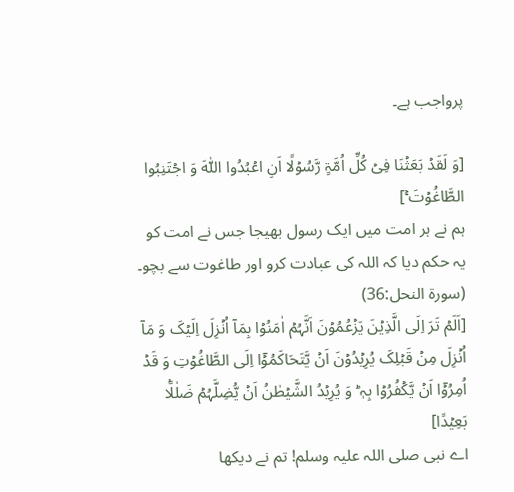پرواجب ہے۔

[وَ لَقَدۡ بَعَثۡنَا فِیۡ کُلِّ اُمَّۃٍ رَّسُوۡلًا اَنِ اعۡبُدُوا اللّٰہَ وَ اجۡتَنِبُوا الطَّاغُوۡتَ ۚ]
ہم نے ہر امت میں ایک رسول بھیجا جس نے امت کو یہ حکم دیا کہ اللہ کی عبادت کرو اور طاغوت سے بچو۔ (سورۃ النحل:36)
[اَلَمۡ تَرَ اِلَی الَّذِیۡنَ یَزۡعُمُوۡنَ اَنَّہُمۡ اٰمَنُوۡا بِمَاۤ اُنۡزِلَ اِلَیۡکَ وَ مَاۤ اُنۡزِلَ مِنۡ قَبۡلِکَ یُرِیۡدُوۡنَ اَنۡ یَّتَحَاکَمُوۡۤا اِلَی الطَّاغُوۡتِ وَ قَدۡ اُمِرُوۡۤا اَنۡ یَّکۡفُرُوۡا بِہٖ ؕ وَ یُرِیۡدُ الشَّیۡطٰنُ اَنۡ یُّضِلَّہُمۡ ضَلٰلًۢا بَعِیۡدًا]
اے نبی صلی اللہ علیہ وسلم! تم نے دیکھا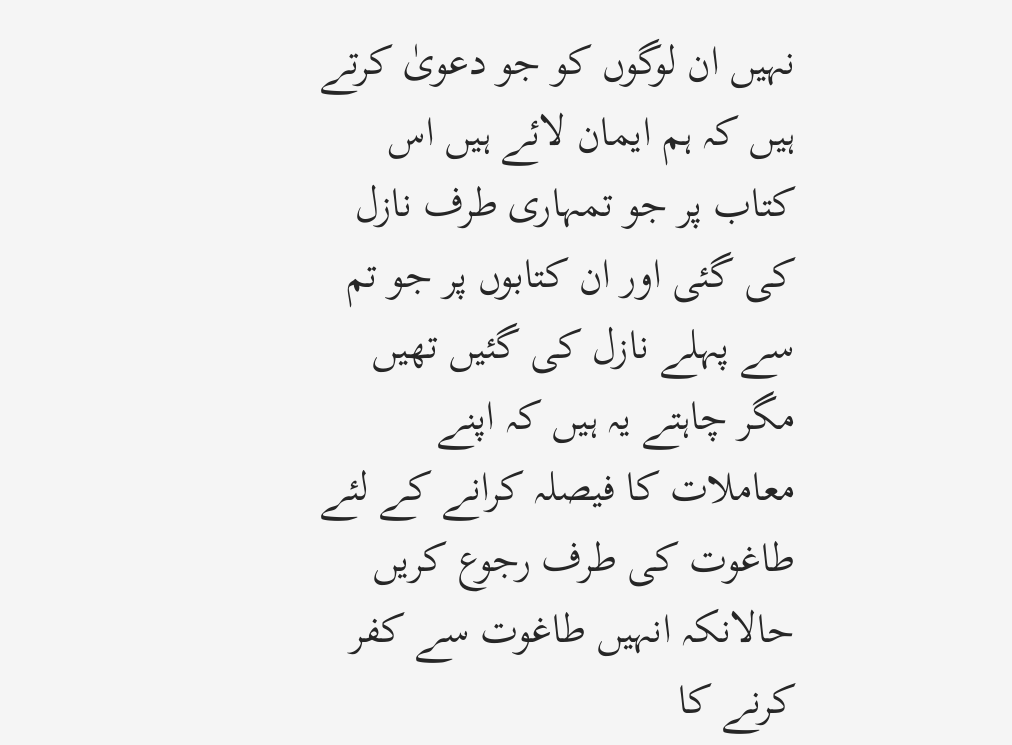نہیں ان لوگوں کو جو دعویٰ کرتے ہیں کہ ہم ایمان لائے ہیں اس کتاب پر جو تمہاری طرف نازل کی گئی اور ان کتابوں پر جو تم سے پہلے نازل کی گئیں تھیں مگر چاہتے یہ ہیں کہ اپنے معاملات کا فیصلہ کرانے کے لئے طاغوت کی طرف رجوع کریں حالانکہ انہیں طاغوت سے کفر کرنے کا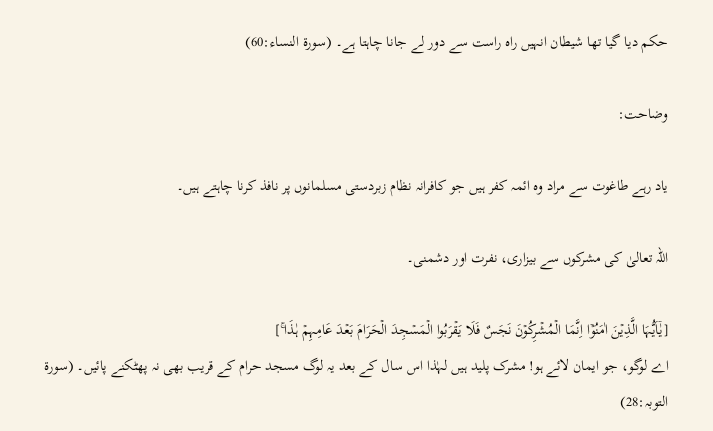حکم دیا گیا تھا شیطان انہیں راہ راست سے دور لے جانا چاہتا ہے۔ (سورۃ النساء:60)

وضاحت:

یاد رہے طاغوت سے مراد وہ ائمہ کفر ہیں جو کافرانہ نظام زبردستی مسلمانوں پر نافذ کرنا چاہتے ہیں۔

اللہ تعالیٰ کی مشرکوں سے بیزاری، نفرت اور دشمنی۔

[یٰۤاَیُّہَا الَّذِیۡنَ اٰمَنُوۡۤا اِنَّمَا الۡمُشۡرِکُوۡنَ نَجَسٌ فَلَا یَقۡرَبُوا الۡمَسۡجِدَ الۡحَرَامَ بَعۡدَ عَامِہِمۡ ہٰذَا ۚ]
اے لوگو، جو ایمان لائے ہو! مشرک پلید ہیں لہٰذا اس سال کے بعد یہ لوگ مسجد حرام کے قریب بھی نہ پھٹکنے پائیں۔ (سورۃ التوبہ:28)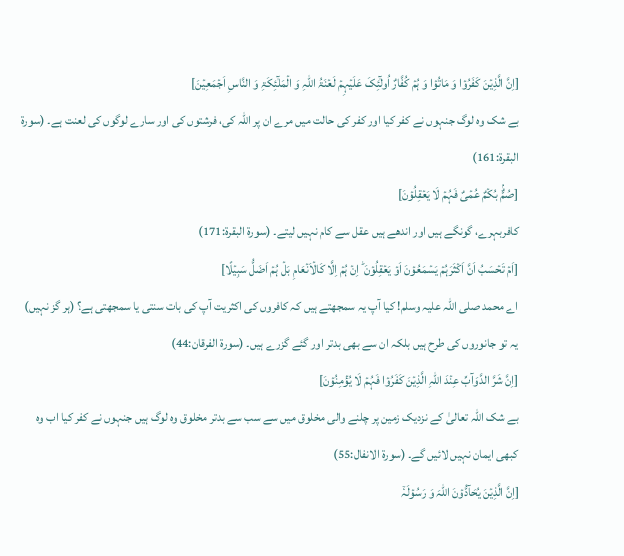[اِنَّ الَّذِیۡنَ کَفَرُوۡا وَ مَاتُوۡا وَ ہُمۡ کُفَّارٌ اُولٰٓئِکَ عَلَیۡہِمۡ لَعۡنَۃُ اللّٰہِ وَ الۡمَلٰٓئِکَۃِ وَ النَّاسِ اَجۡمَعِیۡنَ]
بے شک وہ لوگ جنہوں نے کفر کیا اور کفر کی حالت میں مرے ان پر اللہ کی، فرشتوں کی اور سارے لوگوں کی لعنت ہے۔ (سورۃ البقرۃ:161)
[صُمٌّۢ بُکۡمٌ عُمۡیٌ فَہُمۡ لَا یَعۡقِلُوۡنَ]
کافربہرے، گونگے ہیں اور اندھے ہیں عقل سے کام نہیں لیتے۔ (سورۃ البقرۃ:171)
[اَمۡ تَحۡسَبُ اَنَّ اَکۡثَرَہُمۡ یَسۡمَعُوۡنَ اَوۡ یَعۡقِلُوۡنَ ؕ اِنۡ ہُمۡ اِلَّا کَالۡاَنۡعَامِ بَلۡ ہُمۡ اَضَلُّ سَبِیۡلًا]
اے محمد صلی اللہ علیہ وسلم! کیا آپ یہ سمجھتے ہیں کہ کافروں کی اکثریت آپ کی بات سنتی یا سمجھتی ہے؟ (ہر گز نہیں) یہ تو جانوروں کی طرح ہیں بلکہ ان سے بھی بدتر اور گئے گزرے ہیں۔ (سورۃ الفرقان:44)
[اِنَّ شَرَّ الدَّوَآبِّ عِنۡدَ اللّٰہِ الَّذِیۡنَ کَفَرُوۡا فَہُمۡ لَا یُؤۡمِنُوۡنَ]
بے شک اللہ تعالیٰ کے نزدیک زمین پر چلنے والی مخلوق میں سے سب سے بدتر مخلوق وہ لوگ ہیں جنہوں نے کفر کیا اب وہ کبھی ایمان نہیں لائیں گے۔ (سورۃ الانفال:55)
[اِنَّ الَّذِیۡنَ یُحَآدُّوۡنَ اللّٰہَ وَ رَسُوۡلَہٗۤ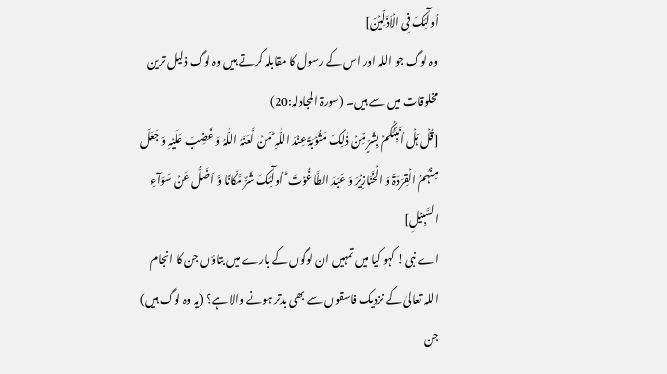اُولٰٓئِکَ فِی الۡاَذَلِّیۡنَ]
وہ لوگ جو اللہ اور اس کے رسول کا مقابلہ کرتے ہیں وہ لوگ ذلیل ترین مخلوقات میں سے ہیں۔ (سورۃ المجادلہ:20)
[قُلۡ ہَلۡ اُنَبِّئُکُمۡ بِشَرٍّ مِّنۡ ذٰلِکَ مَثُوۡبَۃً عِنۡدَ اللّٰہِ ؕ مَنۡ لَّعَنَہُ اللّٰہُ وَ غَضِبَ عَلَیۡہِ وَ جَعَلَ مِنۡہُمُ الۡقِرَدَۃَ وَ الۡخَنَازِیۡرَ وَ عَبَدَ الطَّاغُوۡتَ ؕ اُولٰٓئِکَ شَرٌّ مَّکَانًا وَّ اَضَلُّ عَنۡ سَوَآءِ السَّبِیۡلِ]
اے نبی! کہو کیا میں تمہیں ان لوگوں کے بارے میں بتاؤں جن کا انجام اللہ تعالیٰ کے نزدیک فاسقوں سے بھی بدتر ہونے والا ہے؟ (یہ وہ لوگ ہیں) جن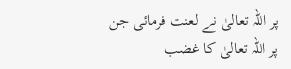پر اللہ تعالیٰ نے لعنت فرمائی جن پر اللہ تعالیٰ کا غضب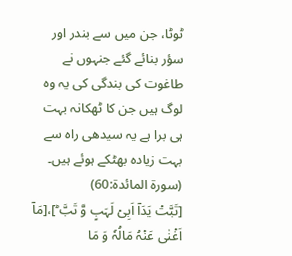ٹوٹا، جن میں سے بندر اور سؤر بنائے گئے جنہوں نے طاغوت کی بندگی کی یہ وہ لوگ ہیں جن کا ٹھکانہ بہت ہی برا ہے یہ سیدھی راہ سے بہت زیادہ بھٹکے ہوئے ہیں۔ (سورۃ المائدۃ:60)
[تَبَّتۡ یَدَاۤ اَبِیۡ لَہَبٍ وَّ تَبَّ ؕ]،[مَاۤ اَغۡنٰی عَنۡہُ مَالُہٗ وَ مَا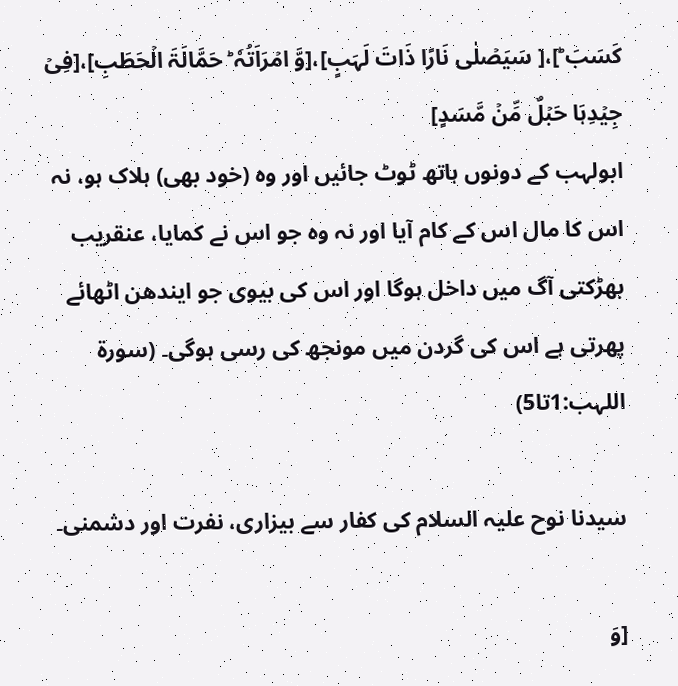کَسَبَ ؕ]،[ سَیَصۡلٰی نَارًا ذَاتَ لَہَبٍ]،[وَّ امۡرَاَتُہٗ ؕ حَمَّالَۃَ الۡحَطَبِ]،[فِیۡ جِیۡدِہَا حَبۡلٌ مِّنۡ مَّسَدٍ]
ابولہب کے دونوں ہاتھ ٹوٹ جائیں اور وہ (خود بھی) ہلاک ہو، نہ اس کا مال اس کے کام آیا اور نہ وہ جو اس نے کمایا، عنقریب بھڑکتی آگ میں داخل ہوگا اور اس کی بیوی جو ایندھن اٹھائے پھرتی ہے اس کی گردن میں مونجھ کی رسی ہوگی۔ (سورۃ اللہب:1تا5)

سیدنا نوح علیہ السلام کی کفار سے بیزاری، نفرت اور دشمنی۔

[وَ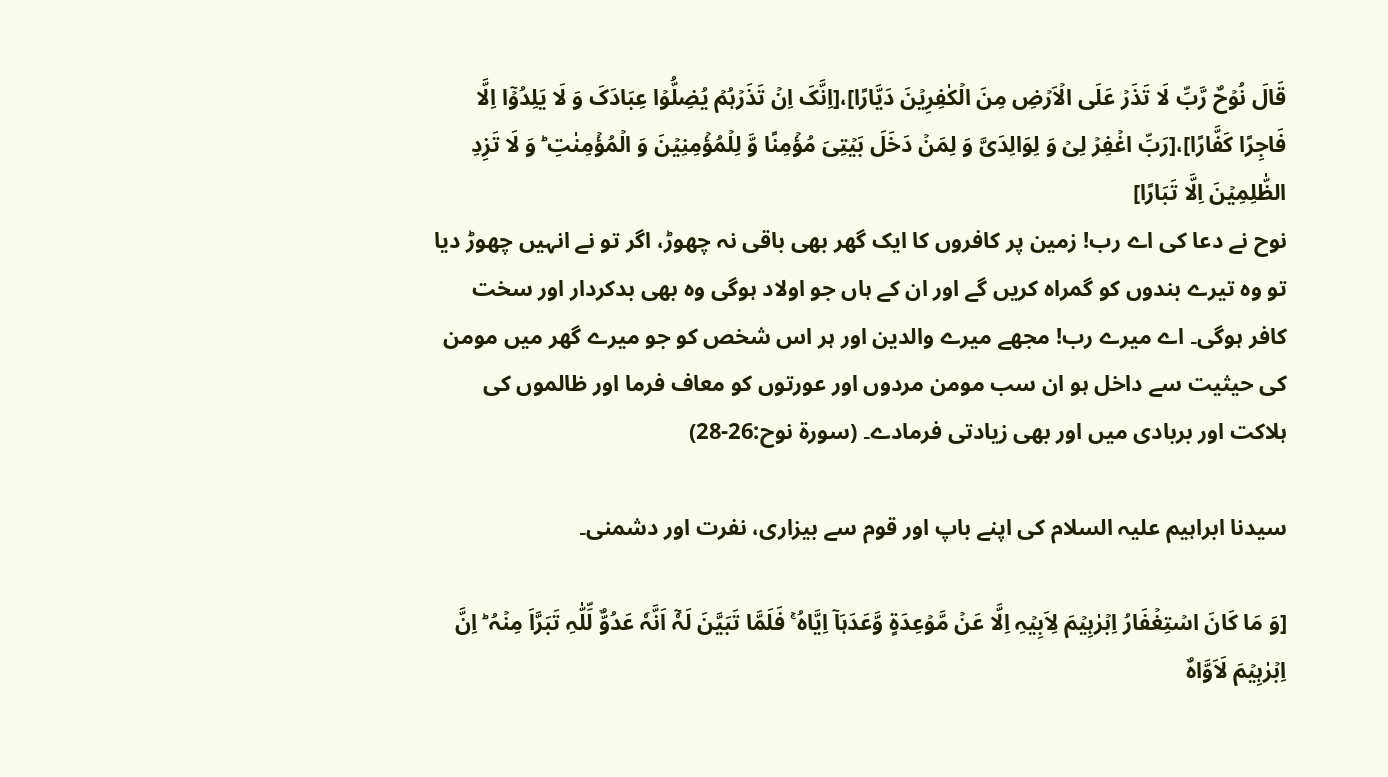قَالَ نُوۡحٌ رَّبِّ لَا تَذَرۡ عَلَی الۡاَرۡضِ مِنَ الۡکٰفِرِیۡنَ دَیَّارًا]،[اِنَّکَ اِنۡ تَذَرۡہُمۡ یُضِلُّوۡا عِبَادَکَ وَ لَا یَلِدُوۡۤا اِلَّا فَاجِرًا کَفَّارًا]،[رَبِّ اغۡفِرۡ لِیۡ وَ لِوَالِدَیَّ وَ لِمَنۡ دَخَلَ بَیۡتِیَ مُؤۡمِنًا وَّ لِلۡمُؤۡمِنِیۡنَ وَ الۡمُؤۡمِنٰتِ ؕ وَ لَا تَزِدِ الظّٰلِمِیۡنَ اِلَّا تَبَارًا]
نوح نے دعا کی اے رب! زمین پر کافروں کا ایک گھر بھی باقی نہ چھوڑ، اگر تو نے انہیں چھوڑ دیا تو وہ تیرے بندوں کو گمراہ کریں گے اور ان کے ہاں جو اولاد ہوگی وہ بھی بدکردار اور سخت کافر ہوگی۔ اے میرے رب! مجھے میرے والدین اور ہر اس شخص کو جو میرے گھر میں مومن کی حیثیت سے داخل ہو ان سب مومن مردوں اور عورتوں کو معاف فرما اور ظالموں کی ہلاکت اور بربادی میں اور بھی زیادتی فرمادے۔ (سورۃ نوح:26-28)

سیدنا ابراہیم علیہ السلام کی اپنے باپ اور قوم سے بیزاری، نفرت اور دشمنی۔

[وَ مَا کَانَ اسۡتِغۡفَارُ اِبۡرٰہِیۡمَ لِاَبِیۡہِ اِلَّا عَنۡ مَّوۡعِدَۃٍ وَّعَدَہَاۤ اِیَّاہُ ۚ فَلَمَّا تَبَیَّنَ لَہٗۤ اَنَّہٗ عَدُوٌّ لِّلّٰہِ تَبَرَّاَ مِنۡہُ ؕ اِنَّ اِبۡرٰہِیۡمَ لَاَوَّاہٌ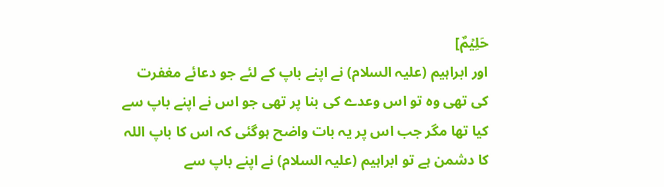حَلِیۡمٌ]
اور ابراہیم (علیہ السلام) نے اپنے باپ کے لئے جو دعائے مغفرت کی تھی وہ تو اس وعدے کی بنا پر تھی جو اس نے اپنے باپ سے کیا تھا مگر جب اس پر یہ بات واضح ہوگئی کہ اس کا باپ اللہ کا دشمن ہے تو ابراہیم (علیہ السلام) نے اپنے باپ سے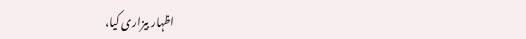اظہار بیزاری کیا،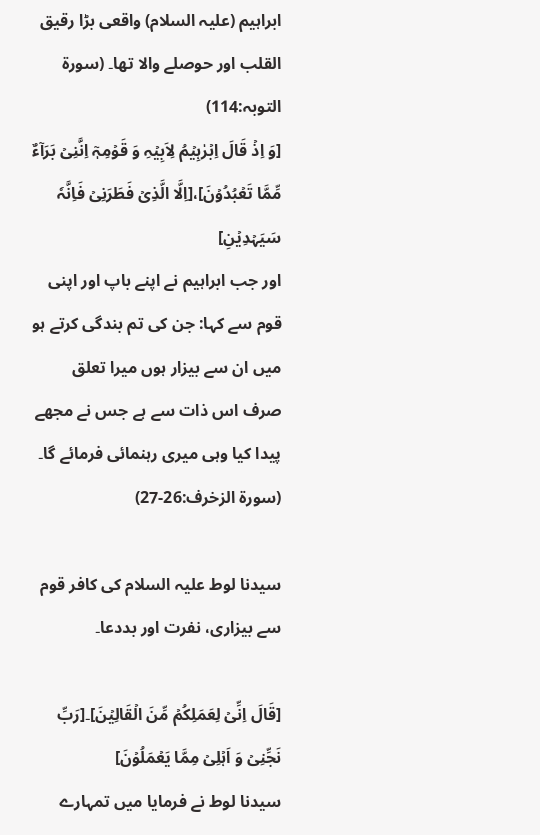ابراہیم (علیہ السلام) واقعی بڑا رقیق القلب اور حوصلے والا تھا۔ (سورۃ التوبہ:114)
[وَ اِذۡ قَالَ اِبۡرٰہِیۡمُ لِاَبِیۡہِ وَ قَوۡمِہٖۤ اِنَّنِیۡ بَرَآءٌ مِّمَّا تَعۡبُدُوۡنَ]،[اِلَّا الَّذِیۡ فَطَرَنِیۡ فَاِنَّہٗ سَیَہۡدِیۡنِ]
اور جب ابراہیم نے اپنے باپ اور اپنی قوم سے کہا: جن کی تم بندگی کرتے ہو میں ان سے بیزار ہوں میرا تعلق صرف اس ذات سے ہے جس نے مجھے پیدا کیا وہی میری رہنمائی فرمائے گا۔ (سورۃ الزخرف:26-27)

سیدنا لوط علیہ السلام کی کافر قوم سے بیزاری، نفرت اور بددعا۔

[قَالَ اِنِّیۡ لِعَمَلِکُمۡ مِّنَ الۡقَالِیۡنَ]۔[رَبِّ نَجِّنِیۡ وَ اَہۡلِیۡ مِمَّا یَعۡمَلُوۡنَ]
سیدنا لوط نے فرمایا میں تمہارے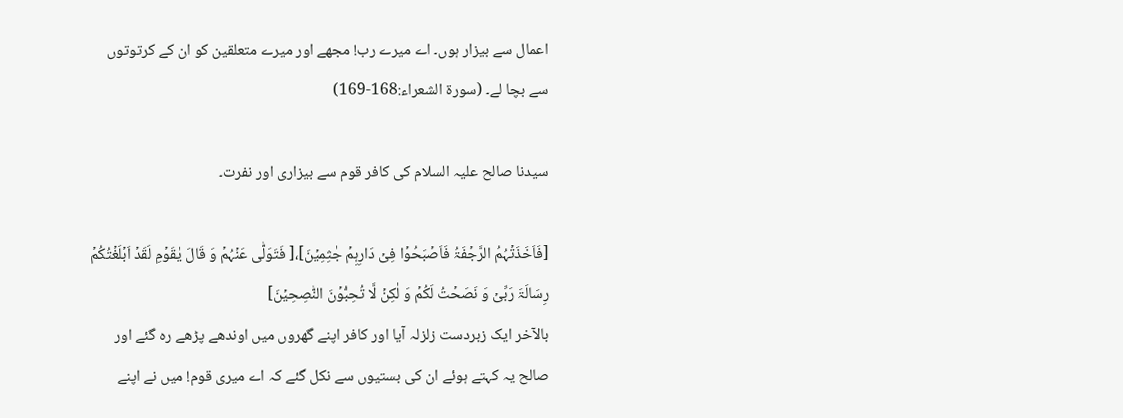اعمال سے بیزار ہوں۔ اے میرے رب! مجھے اور میرے متعلقین کو ان کے کرتوتوں سے بچا لے۔ (سورۃ الشعراء:168-169)

سیدنا صالح علیہ السلام کی کافر قوم سے بیزاری اور نفرت۔

[فَاَخَذَتۡہُمُ الرَّجۡفَۃُ فَاَصۡبَحُوۡا فِیۡ دَارِہِمۡ جٰثِمِیۡنَ]،[ فَتَوَلّٰی عَنۡہُمۡ وَ قَالَ یٰقَوۡمِ لَقَدۡ اَبۡلَغۡتُکُمۡ رِسَالَۃَ رَبِّیۡ وَ نَصَحۡتُ لَکُمۡ وَ لٰکِنۡ لَّا تُحِبُّوۡنَ النّٰصِحِیۡنَ]
بالآخر ایک زبردست زلزلہ آیا اور کافر اپنے گھروں میں اوندھے پڑھے رہ گئے اور صالح یہ کہتے ہوئے ان کی بستیوں سے نکل گئے کہ اے میری قوم! میں نے اپنے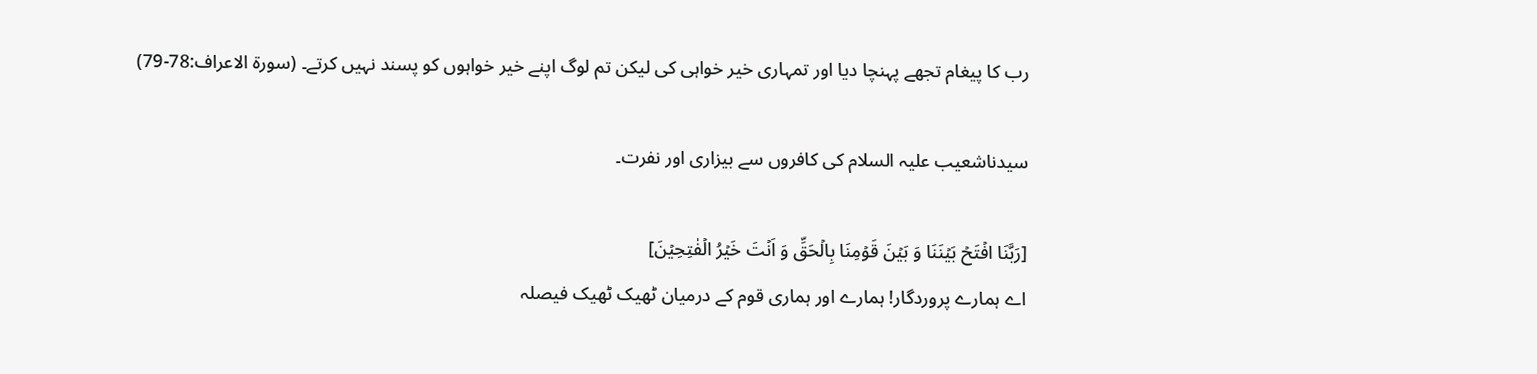رب کا پیغام تجھے پہنچا دیا اور تمہاری خیر خواہی کی لیکن تم لوگ اپنے خیر خواہوں کو پسند نہیں کرتے۔ (سورۃ الاعراف:78-79)

سیدناشعیب علیہ السلام کی کافروں سے بیزاری اور نفرت۔

[رَبَّنَا افۡتَحۡ بَیۡنَنَا وَ بَیۡنَ قَوۡمِنَا بِالۡحَقِّ وَ اَنۡتَ خَیۡرُ الۡفٰتِحِیۡنَ]
اے ہمارے پروردگار! ہمارے اور ہماری قوم کے درمیان ٹھیک ٹھیک فیصلہ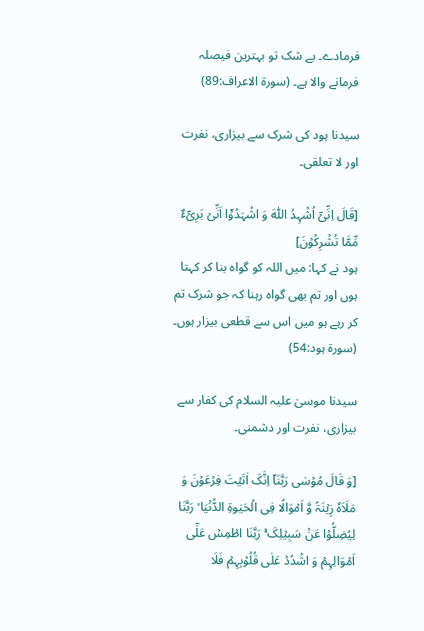فرمادے۔ بے شک تو بہترین فیصلہ فرمانے والا ہے۔ (سورۃ الاعراف:89)

سیدنا ہود کی شرک سے بیزاری، نفرت اور لا تعلقی۔

[قَالَ اِنِّیۡۤ اُشۡہِدُ اللّٰہَ وَ اشۡہَدُوۡۤا اَنِّیۡ بَرِیۡٓءٌ مِّمَّا تُشۡرِکُوۡنَ]
ہود نے کہا: میں اللہ کو گواہ بنا کر کہتا ہوں اور تم بھی گواہ رہنا کہ جو شرک تم کر رہے ہو میں اس سے قطعی بیزار ہوں۔ (سورۃ ہود:54)

سیدنا موسیٰ علیہ السلام کی کفار سے بیزاری، نفرت اور دشمنی۔

[وَ قَالَ مُوۡسٰی رَبَّنَاۤ اِنَّکَ اٰتَیۡتَ فِرۡعَوۡنَ وَ مَلَاَہٗ زِیۡنَۃً وَّ اَمۡوَالًا فِی الۡحَیٰوۃِ الدُّنۡیَا ۙ رَبَّنَا لِیُضِلُّوۡا عَنۡ سَبِیۡلِکَ ۚ رَبَّنَا اطۡمِسۡ عَلٰۤی اَمۡوَالِہِمۡ وَ اشۡدُدۡ عَلٰی قُلُوۡبِہِمۡ فَلَا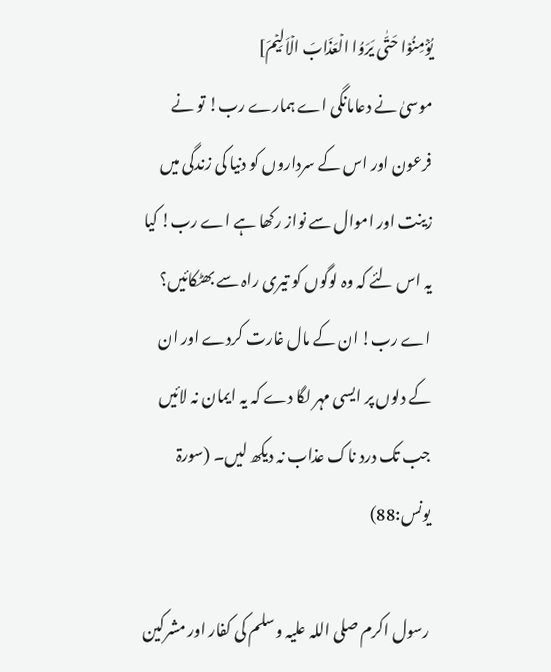یُؤۡمِنُوۡا حَتّٰی یَرَوُا الۡعَذَابَ الۡاَلِیۡمَ]
موسیٰ نے دعامانگی اے ہمارے رب! تو نے فرعون اور اس کے سرداروں کو دنیا کی زندگی میں زینت اور اموال سے نواز رکھا ہے اے رب! کیا یہ اس لئے کہ وہ لوگوں کو تیری راہ سے بھٹکائیں؟ اے رب! ان کے مال غارت کردے اور ان کے دلوں پر ایسی مہر لگا دے کہ یہ ایمان نہ لائیں جب تک درد ناک عذاب نہ دیکھ لیں۔ (سورۃ یونس:88)

رسول اکرم صلی اللہ علیہ وسلم کی کفار اور مشرکین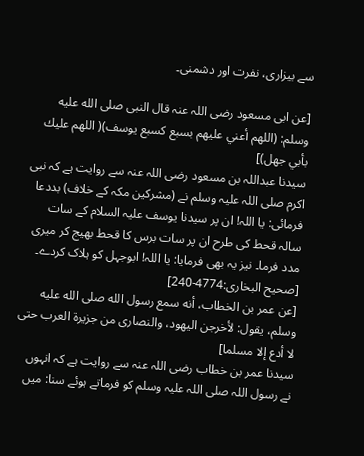سے بیزاری، نفرت اور دشمنی۔

[عن ابی مسعود رضی اللہ عنہ قال النبی صلى الله عليه وسلم: (اللهم أعني عليهم بسبع كسبع يوسف)( اللهم عليك بأبي جهل)]
سیدنا عبداللہ بن مسعود رضی اللہ عنہ سے روایت ہے کہ نبی اکرم صلی اللہ علیہ وسلم نے (مشرکین مکہ کے خلاف) بددعا فرمائی: یا اللہ! ان پر سیدنا یوسف علیہ السلام کے سات سالہ قحط کی طرح ان پر سات برس کا قحط بھیج کر میری مدد فرما۔ نیز یہ بھی فرمایا: یا اللہ! ابوجہل کو ہلاک کردے۔ [صحیح البخاری:4774-240]
[عن عمر بن الخطاب، أنه سمع رسول الله صلى الله عليه وسلم، يقول: لأخرجن اليهود، والنصارى من جزيرة العرب حتى لا أدع إلا مسلما]
سیدنا عمر بن خطاب رضی اللہ عنہ سے روایت ہے کہ انہوں نے رسول اللہ صلی اللہ علیہ وسلم کو فرماتے ہوئے سنا: میں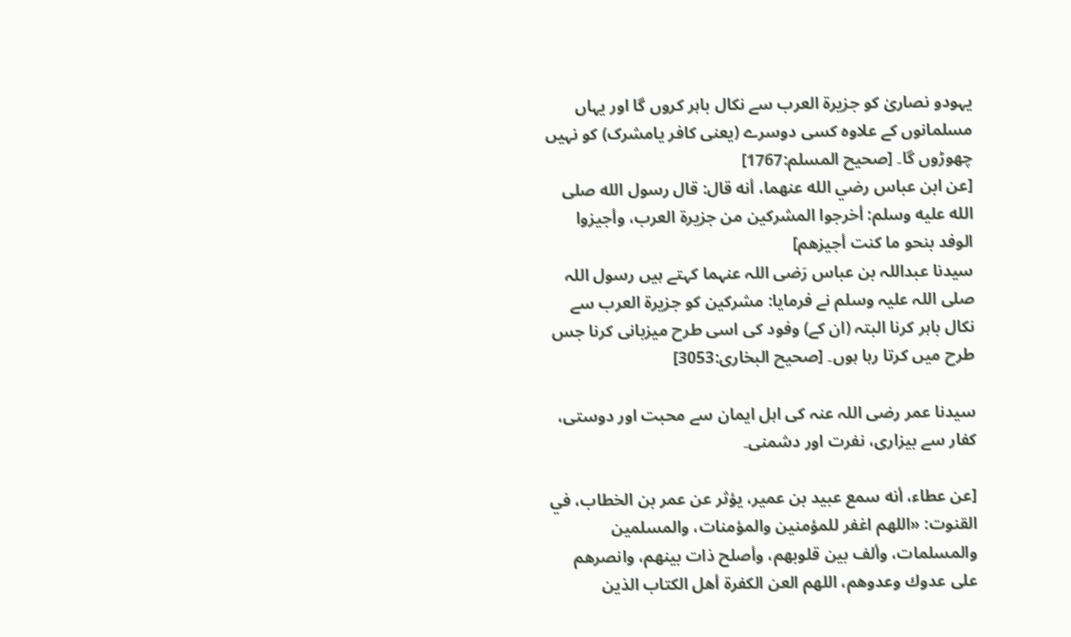یہودو نصاریٰ کو جزیرۃ العرب سے نکال باہر کروں گا اور یہاں مسلمانوں کے علاوہ کسی دوسرے (یعنی کافر یامشرک) کو نہیں چھوڑوں گا۔ [صحیح المسلم:1767]
[عن ابن عباس رضي الله عنهما، أنه قال: قال رسول الله صلى الله عليه وسلم: أخرجوا المشركين من جزيرة العرب، وأجيزوا الوفد بنحو ما كنت أجيزهم]
سیدنا عبداللہ بن عباس رَضی اللہ عنہما کہتے ہیں رسول اللہ صلی اللہ علیہ وسلم نے فرمایا: مشرکین کو جزیرۃ العرب سے نکال باہر کرنا البتہ (ان کے) وفود کی اسی طرح میزبانی کرنا جس طرح میں کرتا رہا ہوں۔ [صحیح البخاری:3053]

سیدنا عمر رضی اللہ عنہ کی اہل ایمان سے محبت اور دوستی، کفار سے بیزاری، نفرت اور دشمنی۔

[عن عطاء، أنه سمع عبيد بن عمير، يؤثر عن عمر بن الخطاب، في القنوت: «اللهم اغفر للمؤمنين والمؤمنات، والمسلمين والمسلمات، وألف بين قلوبهم، وأصلح ذات بينهم، وانصرهم على عدوك وعدوهم، اللهم العن الكفرة أهل الكتاب الذين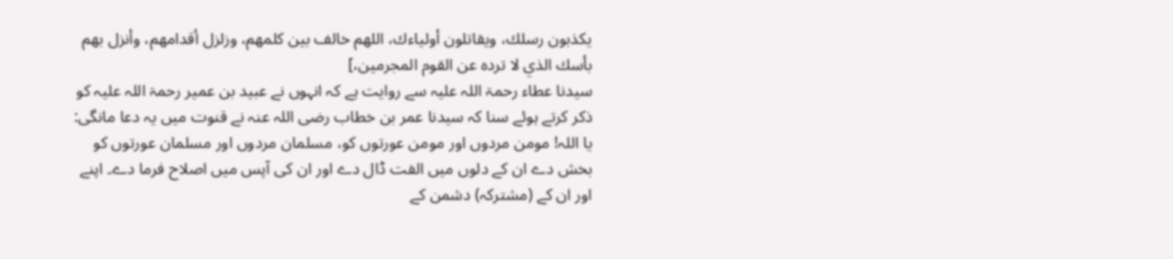يكذبون رسلك، ويقاتلون أولياءك، اللهم خالف بين كلمهم، وزلزل أقدامهم، وأنزل بهم بأسك الذي لا ترده عن القوم المجرمين،]
سیدنا عطاء رحمۃ اللہ علیہ سے روایت ہے کہ انہوں نے عبید بن عمیر رحمۃ اللہ علیہ کو ذکر کرتے ہوئے سنا کہ سیدنا عمر بن خطاب رضی اللہ عنہ نے قنوت میں یہ دعا مانگی: یا اللہ! مومن مردوں اور مومن عورتوں کو، مسلمان مردوں اور مسلمان عورتوں کو بخش دے ان کے دلوں میں الفت ڈال دے اور ان کی آپس میں اصلاح فرما دے۔ اپنے اور ان کے (مشترکہ) دشمن کے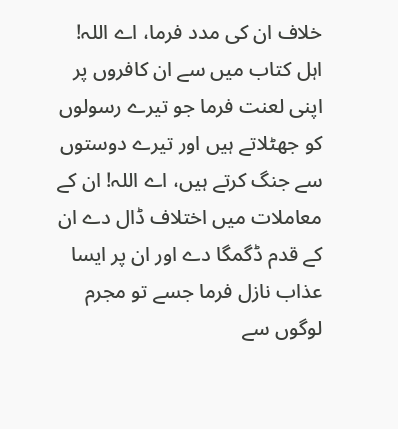خلاف ان کی مدد فرما، اے اللہ! اہل کتاب میں سے ان کافروں پر اپنی لعنت فرما جو تیرے رسولوں کو جھٹلاتے ہیں اور تیرے دوستوں سے جنگ کرتے ہیں، اے اللہ! ان کے معاملات میں اختلاف ڈال دے ان کے قدم ڈگمگا دے اور ان پر ایسا عذاب نازل فرما جسے تو مجرم لوگوں سے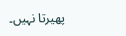پھیرتا نہیں۔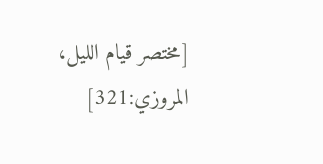[مختصر قيام الليل، المروزي:321]